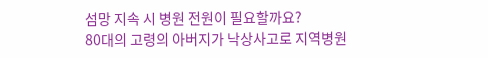섬망 지속 시 병원 전원이 필요할까요?
80대의 고령의 아버지가 낙상사고로 지역병원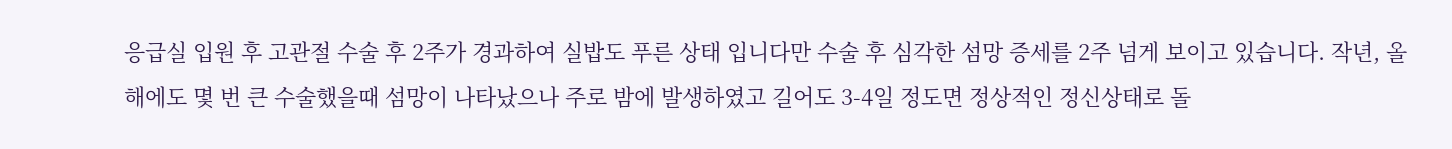응급실 입원 후 고관절 수술 후 2주가 경과하여 실밥도 푸른 상태 입니다만 수술 후 심각한 섬망 증세를 2주 넘게 보이고 있습니다. 작년, 올해에도 몇 번 큰 수술했을때 섬망이 나타났으나 주로 밤에 발생하였고 길어도 3-4일 정도면 정상적인 정신상태로 돌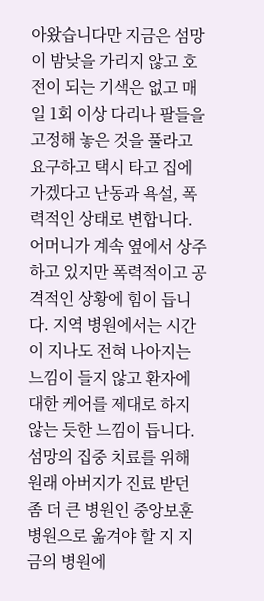아왔습니다만 지금은 섬망이 밤낮을 가리지 않고 호전이 되는 기색은 없고 매일 1회 이상 다리나 팔들을 고정해 놓은 것을 풀라고 요구하고 택시 타고 집에 가겠다고 난동과 욕설, 폭력적인 상태로 변합니다. 어머니가 계속 옆에서 상주하고 있지만 폭력적이고 공격적인 상황에 힘이 듭니다. 지역 병원에서는 시간이 지나도 전혀 나아지는 느낌이 들지 않고 환자에 대한 케어를 제대로 하지 않는 듯한 느낌이 듭니다. 섬망의 집중 치료를 위해 원래 아버지가 진료 받던 좀 더 큰 병원인 중앙보훈 병원으로 옮겨야 할 지 지금의 병원에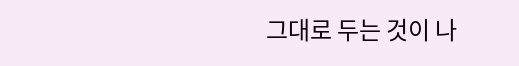그대로 두는 것이 나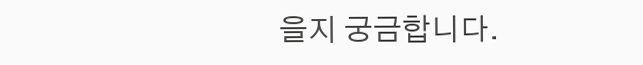을지 궁금합니다.